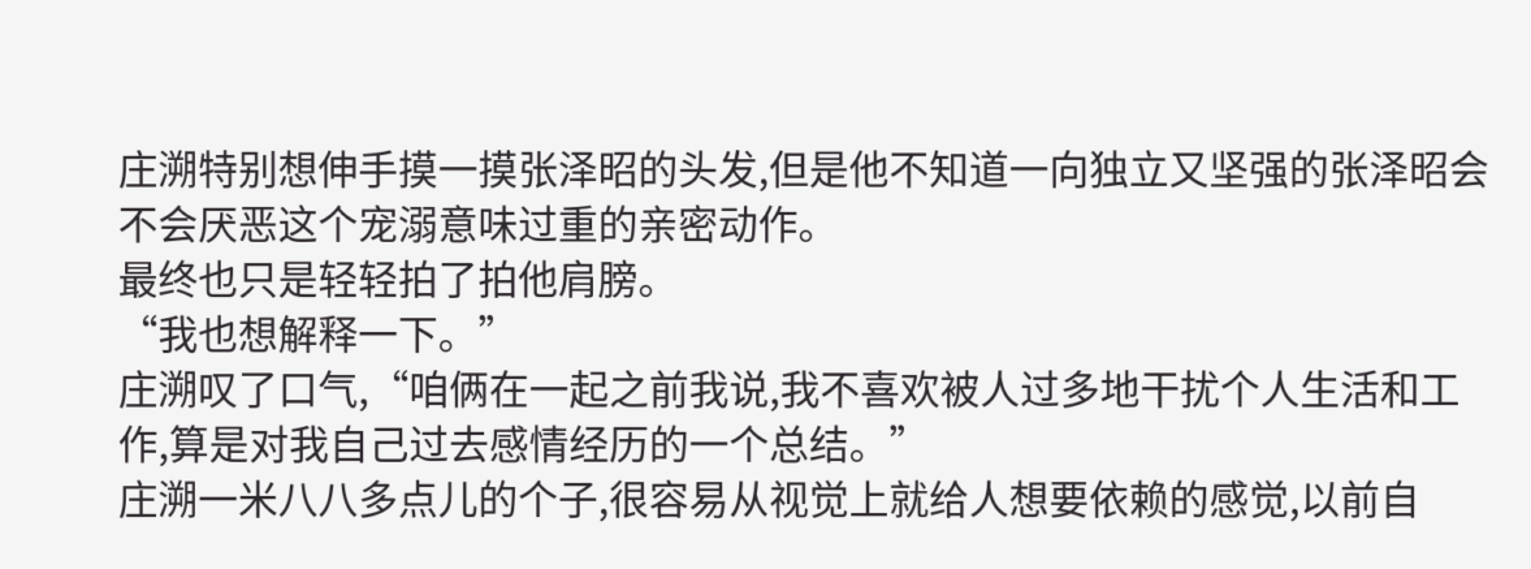庄溯特别想伸手摸一摸张泽昭的头发,但是他不知道一向独立又坚强的张泽昭会不会厌恶这个宠溺意味过重的亲密动作。
最终也只是轻轻拍了拍他肩膀。
“我也想解释一下。”
庄溯叹了口气,“咱俩在一起之前我说,我不喜欢被人过多地干扰个人生活和工作,算是对我自己过去感情经历的一个总结。”
庄溯一米八八多点儿的个子,很容易从视觉上就给人想要依赖的感觉,以前自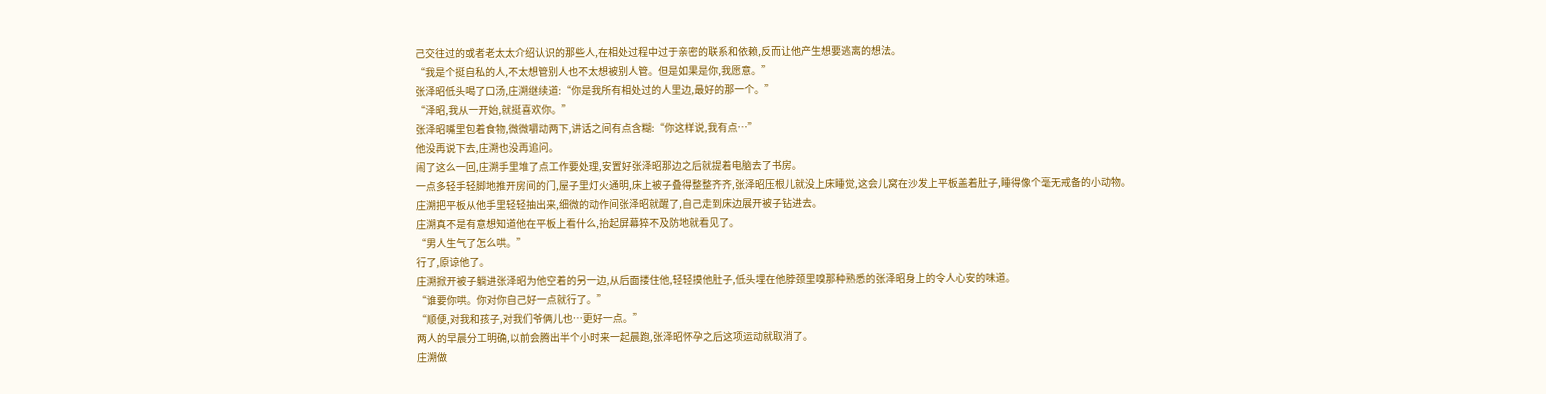己交往过的或者老太太介绍认识的那些人,在相处过程中过于亲密的联系和依赖,反而让他产生想要逃离的想法。
“我是个挺自私的人,不太想管别人也不太想被别人管。但是如果是你,我愿意。”
张泽昭低头喝了口汤,庄溯继续道:“你是我所有相处过的人里边,最好的那一个。”
“泽昭,我从一开始,就挺喜欢你。”
张泽昭嘴里包着食物,微微嚼动两下,讲话之间有点含糊:“你这样说,我有点…”
他没再说下去,庄溯也没再追问。
闹了这么一回,庄溯手里堆了点工作要处理,安置好张泽昭那边之后就提着电脑去了书房。
一点多轻手轻脚地推开房间的门,屋子里灯火通明,床上被子叠得整整齐齐,张泽昭压根儿就没上床睡觉,这会儿窝在沙发上平板盖着肚子,睡得像个毫无戒备的小动物。
庄溯把平板从他手里轻轻抽出来,细微的动作间张泽昭就醒了,自己走到床边展开被子钻进去。
庄溯真不是有意想知道他在平板上看什么,抬起屏幕猝不及防地就看见了。
“男人生气了怎么哄。”
行了,原谅他了。
庄溯掀开被子躺进张泽昭为他空着的另一边,从后面搂住他,轻轻摸他肚子,低头埋在他脖颈里嗅那种熟悉的张泽昭身上的令人心安的味道。
“谁要你哄。你对你自己好一点就行了。”
“顺便,对我和孩子,对我们爷俩儿也…更好一点。”
两人的早晨分工明确,以前会腾出半个小时来一起晨跑,张泽昭怀孕之后这项运动就取消了。
庄溯做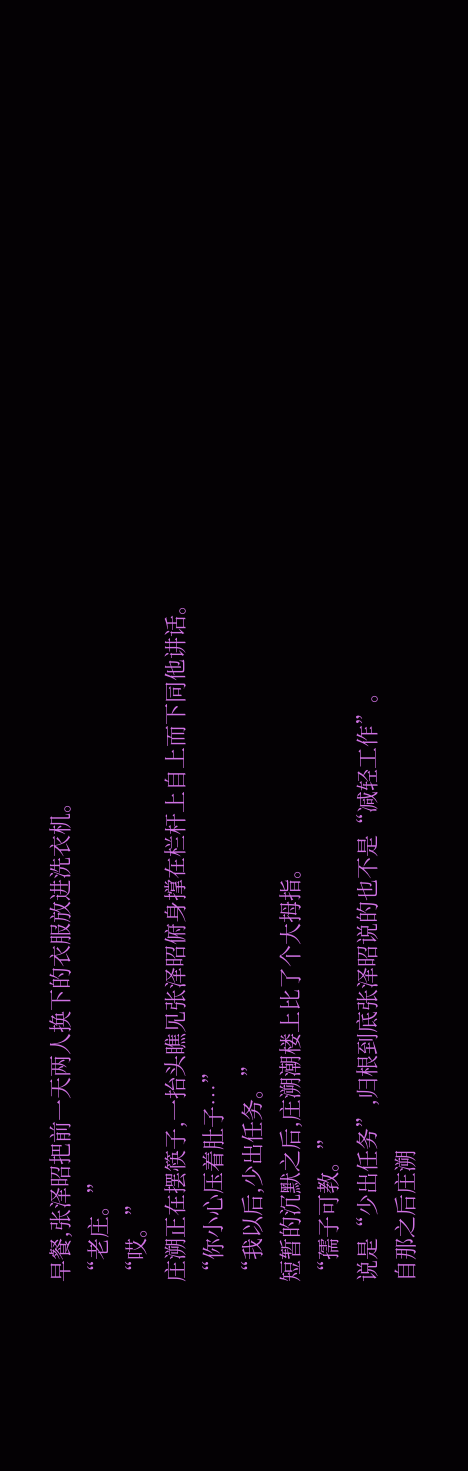早餐,张泽昭把前一天两人换下的衣服放进洗衣机。
“老庄。”
“哎。”
庄溯正在摆筷子,一抬头瞧见张泽昭俯身撑在栏杆上自上而下同他讲话。
“你小心压着肚子…”
“我以后,少出任务。”
短暂的沉默之后,庄溯潮楼上比了个大拇指。
“孺子可教。”
说是“少出任务”,归根到底张泽昭说的也不是“减轻工作”。
自那之后庄溯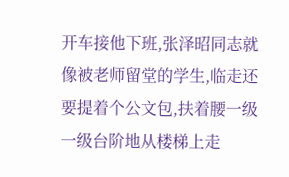开车接他下班,张泽昭同志就像被老师留堂的学生,临走还要提着个公文包,扶着腰一级一级台阶地从楼梯上走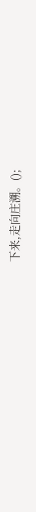下来,走向庄溯。();